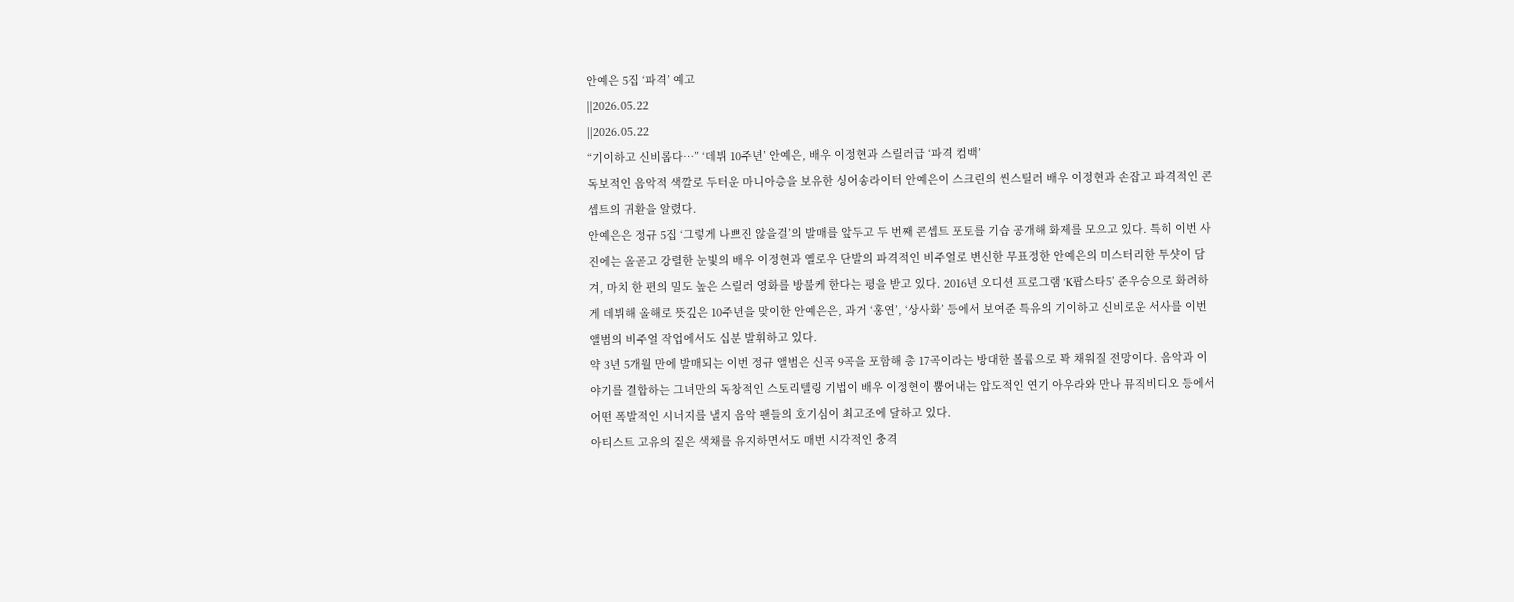안예은 5집 ‘파격’ 예고
||2026.05.22
||2026.05.22
“기이하고 신비롭다…” ‘데뷔 10주년’ 안예은, 배우 이정현과 스릴러급 ‘파격 컴백’
독보적인 음악적 색깔로 두터운 마니아층을 보유한 싱어송라이터 안예은이 스크린의 씬스틸러 배우 이정현과 손잡고 파격적인 콘셉트의 귀환을 알렸다.
안예은은 정규 5집 ‘그렇게 나쁘진 않을걸’의 발매를 앞두고 두 번째 콘셉트 포토를 기습 공개해 화제를 모으고 있다. 특히 이번 사진에는 올곧고 강렬한 눈빛의 배우 이정현과 옐로우 단발의 파격적인 비주얼로 변신한 무표정한 안예은의 미스터리한 투샷이 담겨, 마치 한 편의 밀도 높은 스릴러 영화를 방불케 한다는 평을 받고 있다. 2016년 오디션 프로그램 ‘K팝스타5’ 준우승으로 화려하게 데뷔해 올해로 뜻깊은 10주년을 맞이한 안예은은, 과거 ‘홍연’, ‘상사화’ 등에서 보여준 특유의 기이하고 신비로운 서사를 이번 앨범의 비주얼 작업에서도 십분 발휘하고 있다.
약 3년 5개월 만에 발매되는 이번 정규 앨범은 신곡 9곡을 포함해 총 17곡이라는 방대한 볼륨으로 꽉 채워질 전망이다. 음악과 이야기를 결합하는 그녀만의 독창적인 스토리텔링 기법이 배우 이정현이 뿜어내는 압도적인 연기 아우라와 만나 뮤직비디오 등에서 어떤 폭발적인 시너지를 낼지 음악 팬들의 호기심이 최고조에 달하고 있다.
아티스트 고유의 짙은 색채를 유지하면서도 매번 시각적인 충격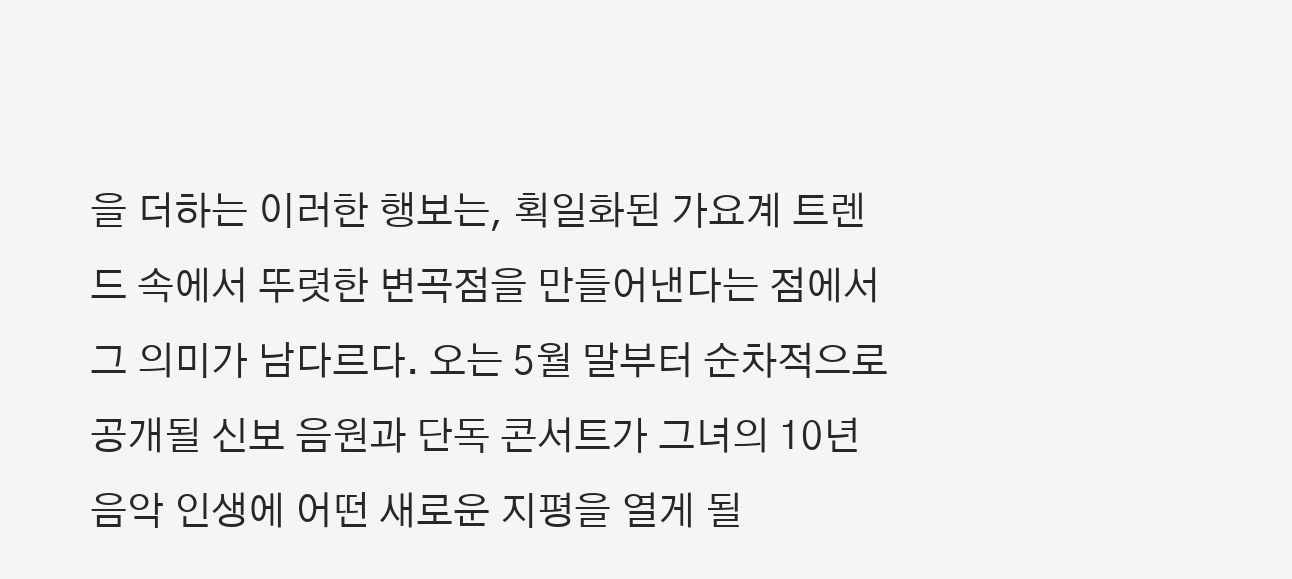을 더하는 이러한 행보는, 획일화된 가요계 트렌드 속에서 뚜렷한 변곡점을 만들어낸다는 점에서 그 의미가 남다르다. 오는 5월 말부터 순차적으로 공개될 신보 음원과 단독 콘서트가 그녀의 10년 음악 인생에 어떤 새로운 지평을 열게 될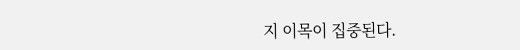지 이목이 집중된다.